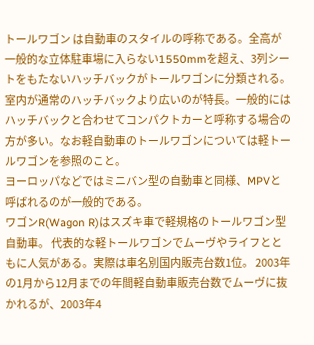トールワゴン は自動車のスタイルの呼称である。全高が一般的な立体駐車場に入らない1550mmを超え、3列シートをもたないハッチバックがトールワゴンに分類される。室内が通常のハッチバックより広いのが特長。一般的にはハッチバックと合わせてコンパクトカーと呼称する場合の方が多い。なお軽自動車のトールワゴンについては軽トールワゴンを参照のこと。
ヨーロッパなどではミニバン型の自動車と同様、MPVと呼ばれるのが一般的である。
ワゴンR(Wagon R)はスズキ車で軽規格のトールワゴン型自動車。 代表的な軽トールワゴンでムーヴやライフとともに人気がある。実際は車名別国内販売台数1位。 2003年の1月から12月までの年間軽自動車販売台数でムーヴに抜かれるが、2003年4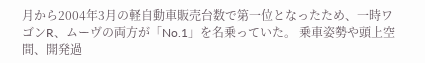月から2004年3月の軽自動車販売台数で第一位となったため、一時ワゴンR、ムーヴの両方が「No.1」を名乗っていた。 乗車姿勢や頭上空間、開発過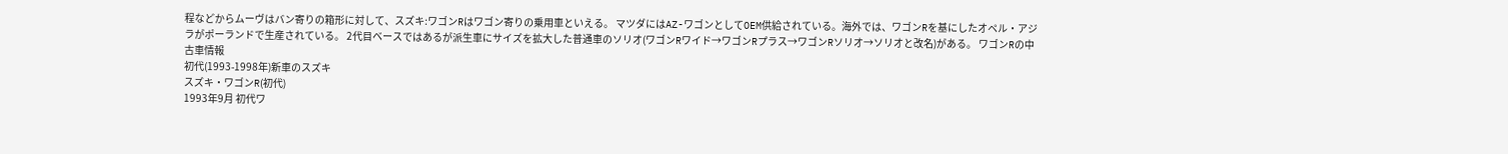程などからムーヴはバン寄りの箱形に対して、スズキ:ワゴンRはワゴン寄りの乗用車といえる。 マツダにはAZ-ワゴンとしてOEM供給されている。海外では、ワゴンRを基にしたオペル・アジラがポーランドで生産されている。 2代目ベースではあるが派生車にサイズを拡大した普通車のソリオ(ワゴンRワイド→ワゴンRプラス→ワゴンRソリオ→ソリオと改名)がある。 ワゴンRの中古車情報
初代(1993-1998年)新車のスズキ
スズキ・ワゴンR(初代)
1993年9月 初代ワ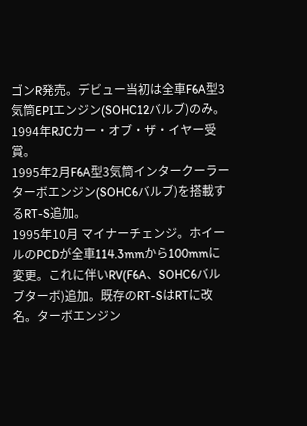ゴンR発売。デビュー当初は全車F6A型3気筒EPIエンジン(SOHC12バルブ)のみ。
1994年RJCカー・オブ・ザ・イヤー受賞。
1995年2月F6A型3気筒インタークーラーターボエンジン(SOHC6バルブ)を搭載するRT-S追加。
1995年10月 マイナーチェンジ。ホイールのPCDが全車114.3mmから100mmに変更。これに伴いRV(F6A、SOHC6バルブターボ)追加。既存のRT-SはRTに改名。ターボエンジン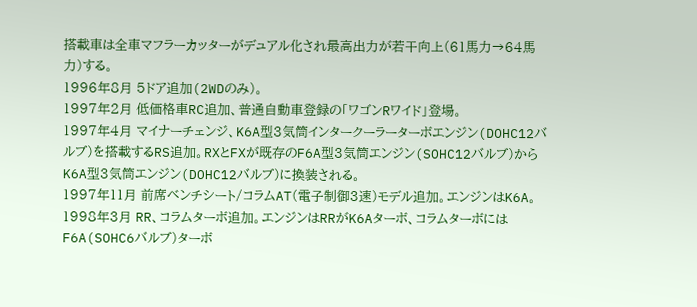搭載車は全車マフラーカッターがデュアル化され最高出力が若干向上(61馬力→64馬力)する。
1996年8月 5ドア追加(2WDのみ)。
1997年2月 低価格車RC追加、普通自動車登録の「ワゴンRワイド」登場。
1997年4月 マイナーチェンジ、K6A型3気筒インタークーラーターボエンジン(DOHC12バルブ)を搭載するRS追加。RXとFXが既存のF6A型3気筒エンジン(SOHC12バルブ)からK6A型3気筒エンジン(DOHC12バルブ)に換装される。
1997年11月 前席ベンチシート/コラムAT(電子制御3速)モデル追加。エンジンはK6A。
1998年3月 RR、コラムターボ追加。エンジンはRRがK6Aターボ、コラムターボにはF6A(SOHC6バルブ)ターボ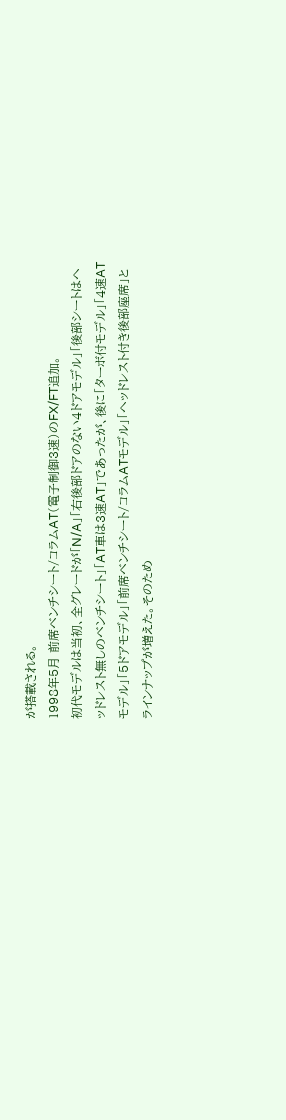が搭載される。
1998年5月 前席ベンチシート/コラムAT(電子制御3速)のFX/FT追加。
初代モデルは当初、全グレードが「N/A」「右後部ドアのない4ドアモデル」「後部シートはヘッドレスト無しのベンチシート」「AT車は3速AT」であったが、後に「ターボ付モデル」「4速ATモデル」「5ドアモデル」「前席ベンチシート/コラムATモデル」「ヘッドレスト付き後部座席」とラインナップが増えた。そのため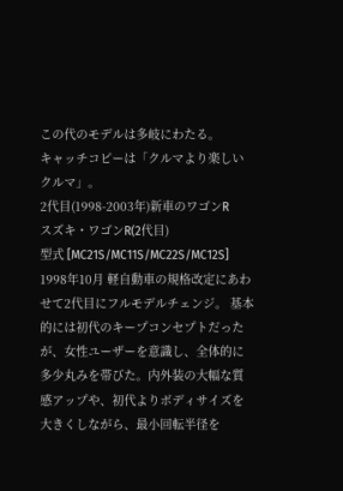この代のモデルは多岐にわたる。
キャッチコピーは「クルマより楽しいクルマ」。
2代目(1998-2003年)新車のワゴンR
スズキ・ワゴンR(2代目)
型式 [MC21S/MC11S/MC22S/MC12S]
1998年10月 軽自動車の規格改定にあわせて2代目にフルモデルチェンジ。 基本的には初代のキープコンセプトだったが、女性ユーザーを意識し、全体的に多少丸みを帯びた。内外装の大幅な質感アップや、初代よりボディサイズを大きくしながら、最小回転半径を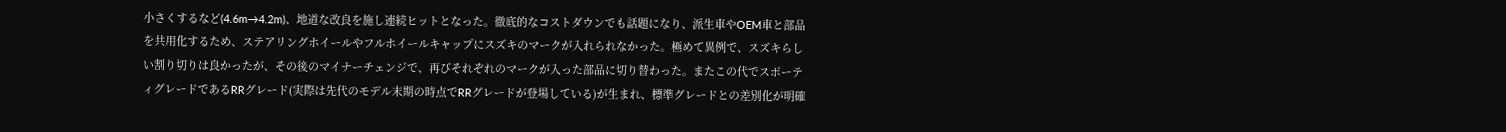小さくするなど(4.6m→4.2m)、地道な改良を施し連続ヒットとなった。徹底的なコストダウンでも話題になり、派生車やOEM車と部品を共用化するため、ステアリングホイールやフルホイールキャップにスズキのマークが入れられなかった。極めて異例で、スズキらしい割り切りは良かったが、その後のマイナーチェンジで、再びそれぞれのマークが入った部品に切り替わった。またこの代でスポーティグレードであるRRグレード(実際は先代のモデル末期の時点でRRグレードが登場している)が生まれ、標準グレードとの差別化が明確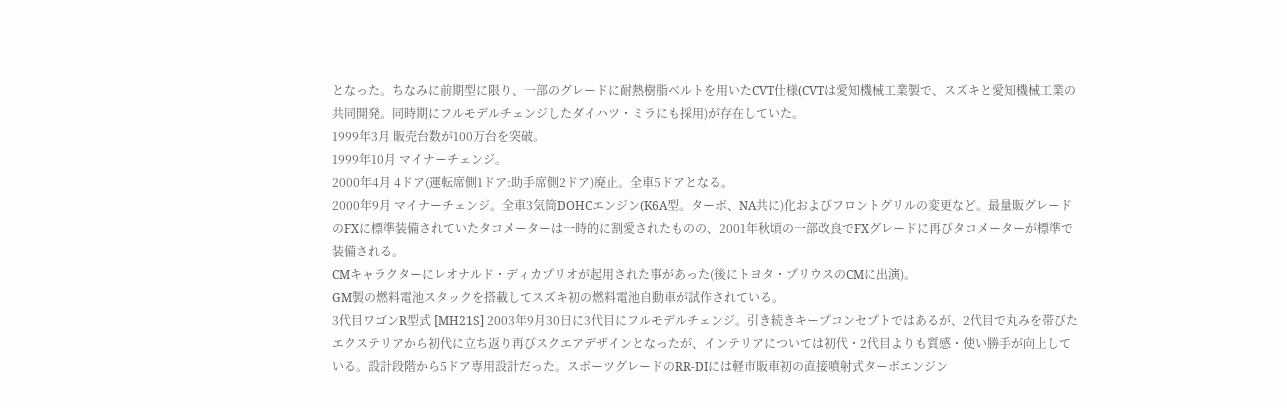となった。ちなみに前期型に限り、一部のグレードに耐熱樹脂ベルトを用いたCVT仕様(CVTは愛知機械工業製で、スズキと愛知機械工業の共同開発。同時期にフルモデルチェンジしたダイハツ・ミラにも採用)が存在していた。
1999年3月 販売台数が100万台を突破。
1999年10月 マイナーチェンジ。
2000年4月 4ドア(運転席側1ドア:助手席側2ドア)廃止。全車5ドアとなる。
2000年9月 マイナーチェンジ。全車3気筒DOHCエンジン(K6A型。ターボ、NA共に)化およびフロントグリルの変更など。最量販グレードのFXに標準装備されていたタコメーターは一時的に割愛されたものの、2001年秋頃の一部改良でFXグレードに再びタコメーターが標準で装備される。
CMキャラクターにレオナルド・ディカプリオが起用された事があった(後にトヨタ・プリウスのCMに出演)。
GM製の燃料電池スタックを搭載してスズキ初の燃料電池自動車が試作されている。
3代目ワゴンR型式 [MH21S] 2003年9月30日に3代目にフルモデルチェンジ。引き続きキープコンセプトではあるが、2代目で丸みを帯びたエクステリアから初代に立ち返り再びスクエアデザインとなったが、インテリアについては初代・2代目よりも質感・使い勝手が向上している。設計段階から5ドア専用設計だった。スポーツグレードのRR-DIには軽市販車初の直接噴射式ターボエンジン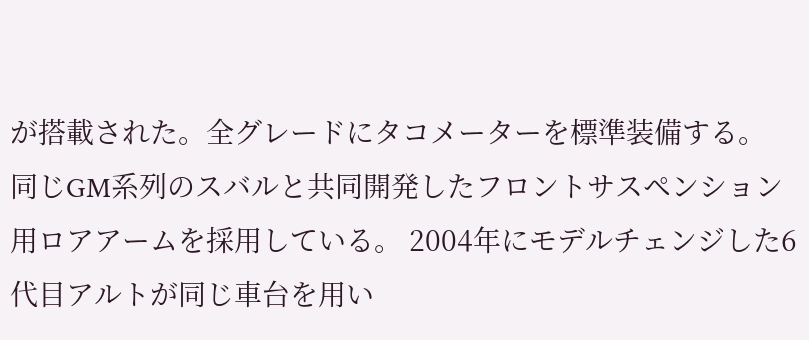が搭載された。全グレードにタコメーターを標準装備する。 同じGM系列のスバルと共同開発したフロントサスペンション用ロアアームを採用している。 2004年にモデルチェンジした6代目アルトが同じ車台を用い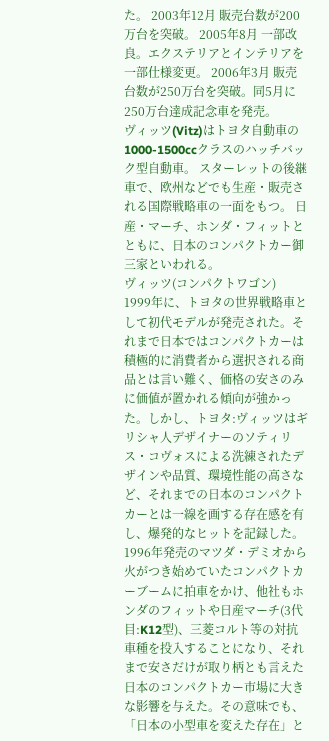た。 2003年12月 販売台数が200万台を突破。 2005年8月 一部改良。エクステリアとインテリアを一部仕様変更。 2006年3月 販売台数が250万台を突破。同5月に250万台達成記念車を発売。
ヴィッツ(Vitz)はトヨタ自動車の1000-1500ccクラスのハッチバック型自動車。 スターレットの後継車で、欧州などでも生産・販売される国際戦略車の一面をもつ。 日産・マーチ、ホンダ・フィットとともに、日本のコンパクトカー御三家といわれる。
ヴィッツ(コンパクトワゴン)
1999年に、トヨタの世界戦略車として初代モデルが発売された。それまで日本ではコンパクトカーは積極的に消費者から選択される商品とは言い難く、価格の安さのみに価値が置かれる傾向が強かった。しかし、トヨタ:ヴィッツはギリシャ人デザイナーのソティリス・コヴォスによる洗練されたデザインや品質、環境性能の高さなど、それまでの日本のコンパクトカーとは一線を画する存在感を有し、爆発的なヒットを記録した。 1996年発売のマツダ・デミオから火がつき始めていたコンパクトカーブームに拍車をかけ、他社もホンダのフィットや日産マーチ(3代目:K12型)、三菱コルト等の対抗車種を投入することになり、それまで安さだけが取り柄とも言えた日本のコンパクトカー市場に大きな影響を与えた。その意味でも、「日本の小型車を変えた存在」と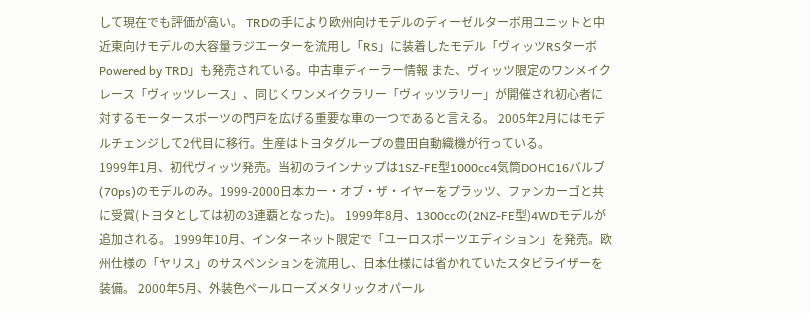して現在でも評価が高い。 TRDの手により欧州向けモデルのディーゼルターボ用ユニットと中近東向けモデルの大容量ラジエーターを流用し「RS」に装着したモデル「ヴィッツRSターボ Powered by TRD」も発売されている。中古車ディーラー情報 また、ヴィッツ限定のワンメイクレース「ヴィッツレース」、同じくワンメイクラリー「ヴィッツラリー」が開催され初心者に対するモータースポーツの門戸を広げる重要な車の一つであると言える。 2005年2月にはモデルチェンジして2代目に移行。生産はトヨタグループの豊田自動織機が行っている。
1999年1月、初代ヴィッツ発売。当初のラインナップは1SZ-FE型1000cc4気筒DOHC16バルブ(70ps)のモデルのみ。1999-2000日本カー・オブ・ザ・イヤーをプラッツ、ファンカーゴと共に受賞(トヨタとしては初の3連覇となった)。 1999年8月、1300ccの(2NZ-FE型)4WDモデルが追加される。 1999年10月、インターネット限定で「ユーロスポーツエディション」を発売。欧州仕様の「ヤリス」のサスペンションを流用し、日本仕様には省かれていたスタビライザーを装備。 2000年5月、外装色ペールローズメタリックオパール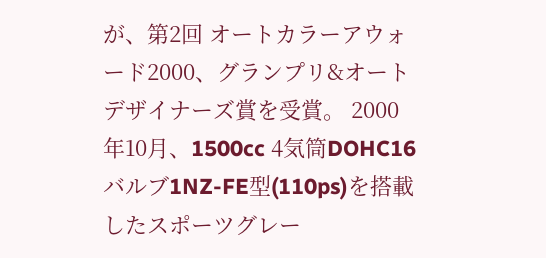が、第2回 オートカラーアウォード2000、グランプリ&オートデザイナーズ賞を受賞。 2000年10月、1500cc 4気筒DOHC16バルブ1NZ-FE型(110ps)を搭載したスポーツグレー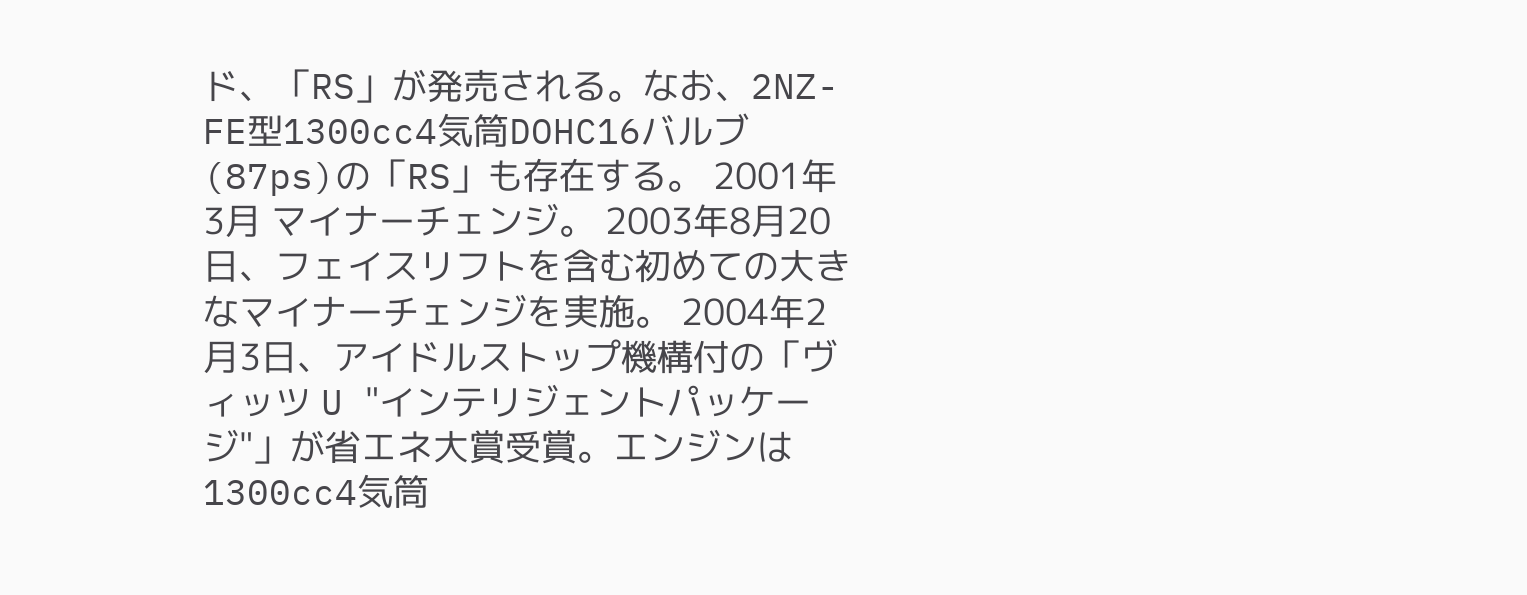ド、「RS」が発売される。なお、2NZ-FE型1300cc4気筒DOHC16バルブ(87ps)の「RS」も存在する。 2001年3月 マイナーチェンジ。 2003年8月20日、フェイスリフトを含む初めての大きなマイナーチェンジを実施。 2004年2月3日、アイドルストップ機構付の「ヴィッツ U "インテリジェントパッケージ"」が省エネ大賞受賞。エンジンは1300cc4気筒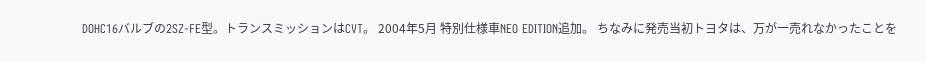DOHC16バルブの2SZ-FE型。トランスミッションはCVT。 2004年5月 特別仕様車NEO EDITION追加。 ちなみに発売当初トヨタは、万が一売れなかったことを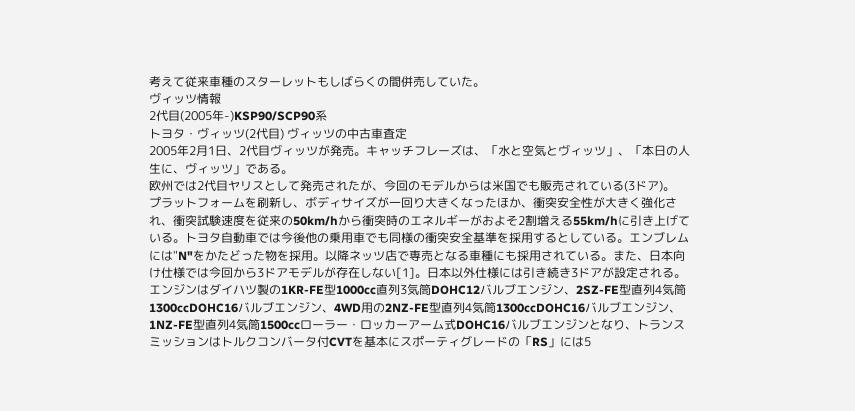考えて従来車種のスターレットもしばらくの間併売していた。
ヴィッツ情報
2代目(2005年-)KSP90/SCP90系
トヨタ・ヴィッツ(2代目) ヴィッツの中古車査定
2005年2月1日、2代目ヴィッツが発売。キャッチフレーズは、「水と空気とヴィッツ」、「本日の人生に、ヴィッツ」である。
欧州では2代目ヤリスとして発売されたが、今回のモデルからは米国でも販売されている(3ドア)。
プラットフォームを刷新し、ボディサイズが一回り大きくなったほか、衝突安全性が大きく強化され、衝突試験速度を従来の50km/hから衝突時のエネルギーがおよそ2割増える55km/hに引き上げている。トヨタ自動車では今後他の乗用車でも同様の衝突安全基準を採用するとしている。エンブレムには"N"をかたどった物を採用。以降ネッツ店で専売となる車種にも採用されている。また、日本向け仕様では今回から3ドアモデルが存在しない[1]。日本以外仕様には引き続き3ドアが設定される。
エンジンはダイハツ製の1KR-FE型1000cc直列3気筒DOHC12バルブエンジン、2SZ-FE型直列4気筒1300ccDOHC16バルブエンジン、4WD用の2NZ-FE型直列4気筒1300ccDOHC16バルブエンジン、1NZ-FE型直列4気筒1500ccローラー・ロッカーアーム式DOHC16バルブエンジンとなり、トランスミッションはトルクコンバータ付CVTを基本にスポーティグレードの「RS」には5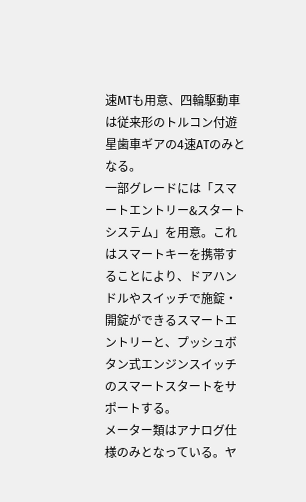速MTも用意、四輪駆動車は従来形のトルコン付遊星歯車ギアの4速ATのみとなる。
一部グレードには「スマートエントリー&スタートシステム」を用意。これはスマートキーを携帯することにより、ドアハンドルやスイッチで施錠・開錠ができるスマートエントリーと、プッシュボタン式エンジンスイッチのスマートスタートをサポートする。
メーター類はアナログ仕様のみとなっている。ヤ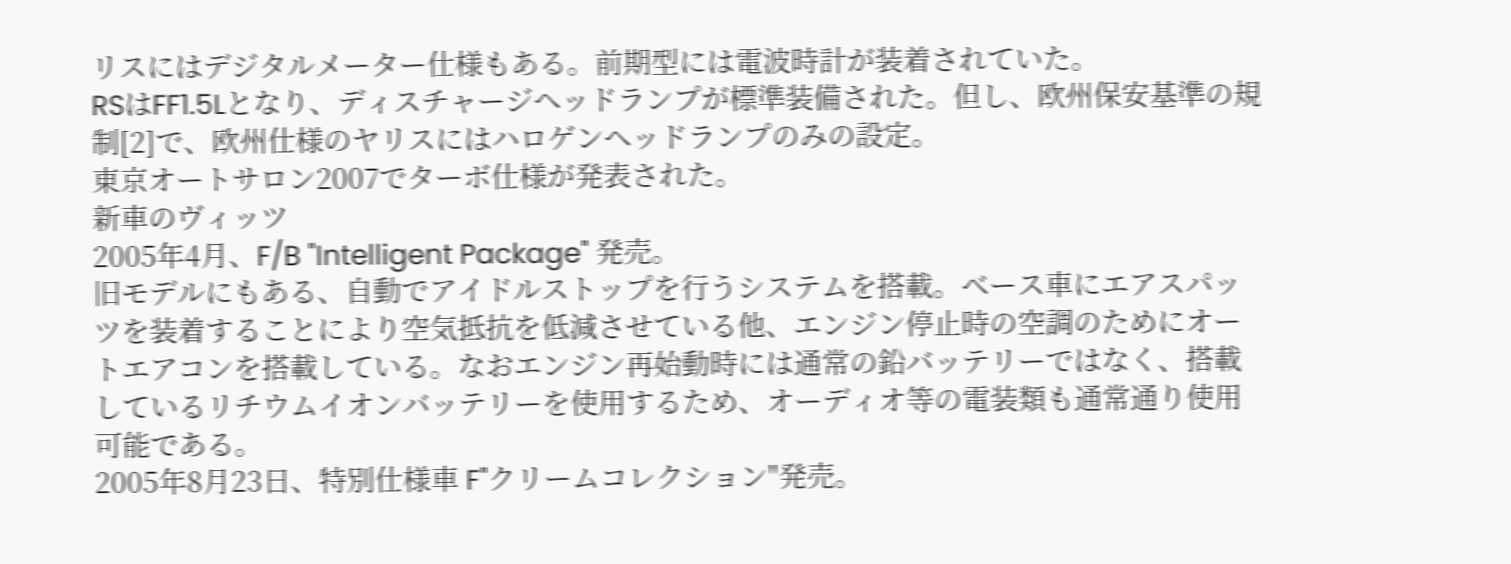リスにはデジタルメーター仕様もある。前期型には電波時計が装着されていた。
RSはFF1.5Lとなり、ディスチャージヘッドランプが標準装備された。但し、欧州保安基準の規制[2]で、欧州仕様のヤリスにはハロゲンヘッドランプのみの設定。
東京オートサロン2007でターボ仕様が発表された。
新車のヴィッツ
2005年4月、F/B "Intelligent Package" 発売。
旧モデルにもある、自動でアイドルストップを行うシステムを搭載。ベース車にエアスパッツを装着することにより空気抵抗を低減させている他、エンジン停止時の空調のためにオートエアコンを搭載している。なおエンジン再始動時には通常の鉛バッテリーではなく、搭載しているリチウムイオンバッテリーを使用するため、オーディオ等の電装類も通常通り使用可能である。
2005年8月23日、特別仕様車 F"クリームコレクション"発売。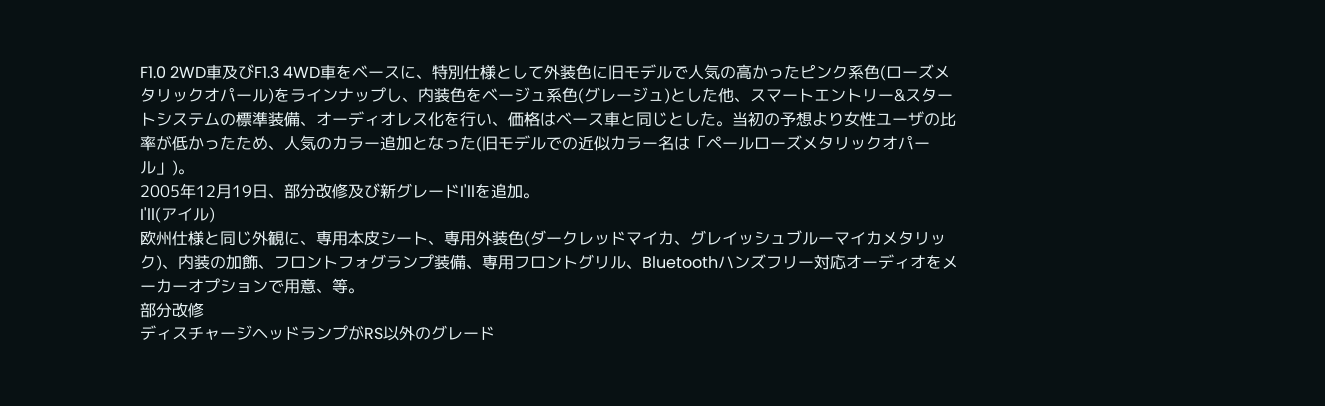F1.0 2WD車及びF1.3 4WD車をベースに、特別仕様として外装色に旧モデルで人気の高かったピンク系色(ローズメタリックオパール)をラインナップし、内装色をベージュ系色(グレージュ)とした他、スマートエントリー&スタートシステムの標準装備、オーディオレス化を行い、価格はベース車と同じとした。当初の予想より女性ユーザの比率が低かったため、人気のカラー追加となった(旧モデルでの近似カラー名は「ペールローズメタリックオパール」)。
2005年12月19日、部分改修及び新グレードI'llを追加。
I'll(アイル)
欧州仕様と同じ外観に、専用本皮シート、専用外装色(ダークレッドマイカ、グレイッシュブルーマイカメタリック)、内装の加飾、フロントフォグランプ装備、専用フロントグリル、Bluetoothハンズフリー対応オーディオをメーカーオプションで用意、等。
部分改修
ディスチャージヘッドランプがRS以外のグレード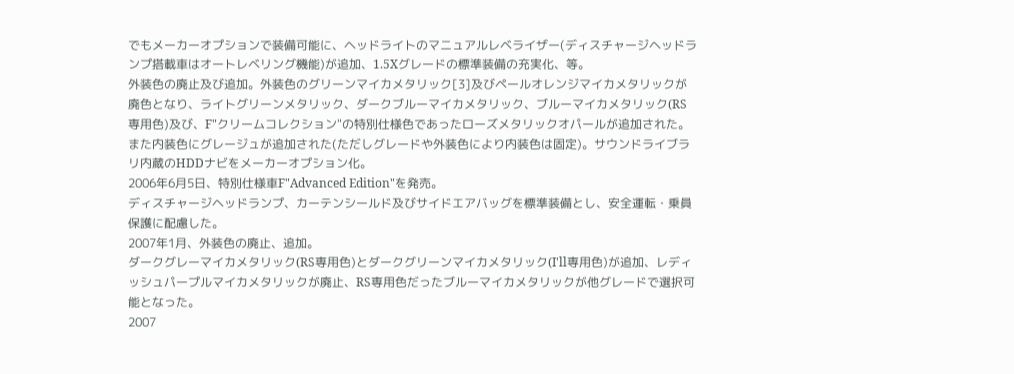でもメーカーオプションで装備可能に、ヘッドライトのマニュアルレベライザー(ディスチャージヘッドランプ搭載車はオートレベリング機能)が追加、1.5Xグレードの標準装備の充実化、等。
外装色の廃止及び追加。外装色のグリーンマイカメタリック[3]及びペールオレンジマイカメタリックが廃色となり、ライトグリーンメタリック、ダークブルーマイカメタリック、ブルーマイカメタリック(RS専用色)及び、F"クリームコレクション"の特別仕様色であったローズメタリックオパールが追加された。また内装色にグレージュが追加された(ただしグレードや外装色により内装色は固定)。サウンドライブラリ内蔵のHDDナビをメーカーオプション化。
2006年6月5日、特別仕様車F"Advanced Edition"を発売。
ディスチャージヘッドランプ、カーテンシールド及びサイドエアバッグを標準装備とし、安全運転・乗員保護に配慮した。
2007年1月、外装色の廃止、追加。
ダークグレーマイカメタリック(RS専用色)とダークグリーンマイカメタリック(I'll専用色)が追加、レディッシュパープルマイカメタリックが廃止、RS専用色だったブルーマイカメタリックが他グレードで選択可能となった。
2007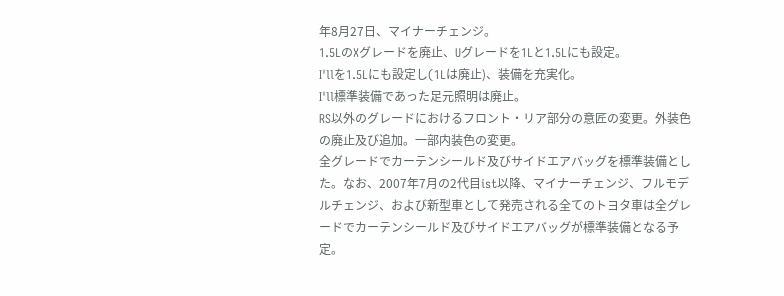年8月27日、マイナーチェンジ。
1.5LのXグレードを廃止、Uグレードを1Lと1.5Lにも設定。
I'llを1.5Lにも設定し(1Lは廃止)、装備を充実化。
I'll標準装備であった足元照明は廃止。
RS以外のグレードにおけるフロント・リア部分の意匠の変更。外装色の廃止及び追加。一部内装色の変更。
全グレードでカーテンシールド及びサイドエアバッグを標準装備とした。なお、2007年7月の2代目ist以降、マイナーチェンジ、フルモデルチェンジ、および新型車として発売される全てのトヨタ車は全グレードでカーテンシールド及びサイドエアバッグが標準装備となる予定。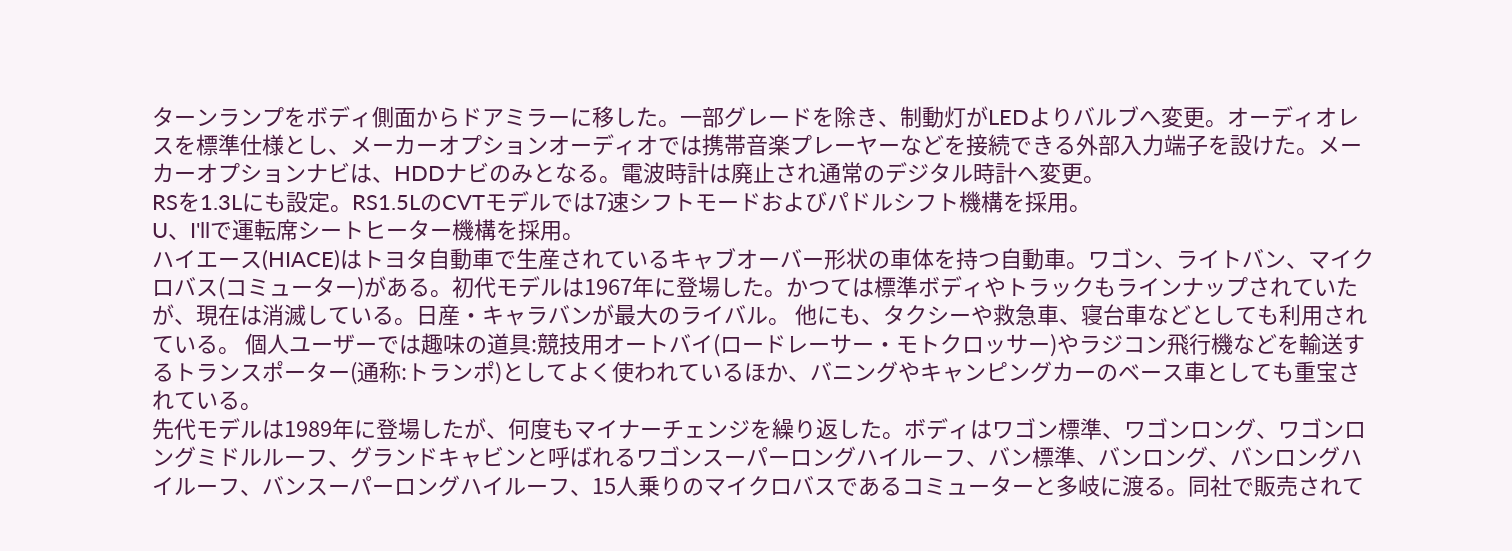ターンランプをボディ側面からドアミラーに移した。一部グレードを除き、制動灯がLEDよりバルブへ変更。オーディオレスを標準仕様とし、メーカーオプションオーディオでは携帯音楽プレーヤーなどを接続できる外部入力端子を設けた。メーカーオプションナビは、HDDナビのみとなる。電波時計は廃止され通常のデジタル時計へ変更。
RSを1.3Lにも設定。RS1.5LのCVTモデルでは7速シフトモードおよびパドルシフト機構を採用。
U、I'llで運転席シートヒーター機構を採用。
ハイエース(HIACE)はトヨタ自動車で生産されているキャブオーバー形状の車体を持つ自動車。ワゴン、ライトバン、マイクロバス(コミューター)がある。初代モデルは1967年に登場した。かつては標準ボディやトラックもラインナップされていたが、現在は消滅している。日産・キャラバンが最大のライバル。 他にも、タクシーや救急車、寝台車などとしても利用されている。 個人ユーザーでは趣味の道具:競技用オートバイ(ロードレーサー・モトクロッサー)やラジコン飛行機などを輸送するトランスポーター(通称:トランポ)としてよく使われているほか、バニングやキャンピングカーのベース車としても重宝されている。
先代モデルは1989年に登場したが、何度もマイナーチェンジを繰り返した。ボディはワゴン標準、ワゴンロング、ワゴンロングミドルルーフ、グランドキャビンと呼ばれるワゴンスーパーロングハイルーフ、バン標準、バンロング、バンロングハイルーフ、バンスーパーロングハイルーフ、15人乗りのマイクロバスであるコミューターと多岐に渡る。同社で販売されて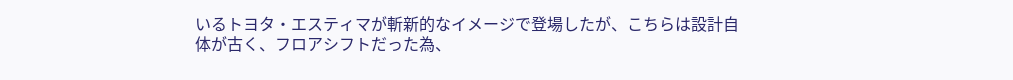いるトヨタ・エスティマが斬新的なイメージで登場したが、こちらは設計自体が古く、フロアシフトだった為、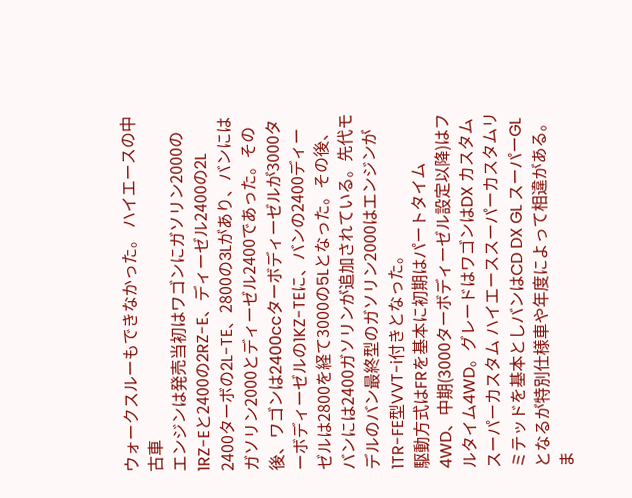ウォークスルーもできなかった。 ハイエースの中古車
エンジンは発売当初はワゴンにガソリン2000の1RZ-Eと2400の2RZ-E、ディーゼル2400の2L 2400ターボの2L-TE、2800の3Lがあり、バンにはガソリン2000とディーゼル2400であった。その後、ワゴンは2400ccターボディーゼルが3000ターボディーゼルの1KZ-TEに、バンの2400ディーゼルは2800を経て3000の5Lとなった。その後、バンには2400ガソリンが追加されている。先代モデルのバン最終型のガソリン2000はエンジンが1TR-FE型VVT-i付きとなった。
駆動方式はFRを基本に初期はパートタイム4WD、中期(3000ターボディーゼル設定以降)はフルタイム4WD。グレードはワゴンはDX カスタム スーパーカスタム ハイエーススーパーカスタムリミテッドを基本としバンはCD DX GL スーパーGLとなるが特別仕様車や年度によって相違がある。ま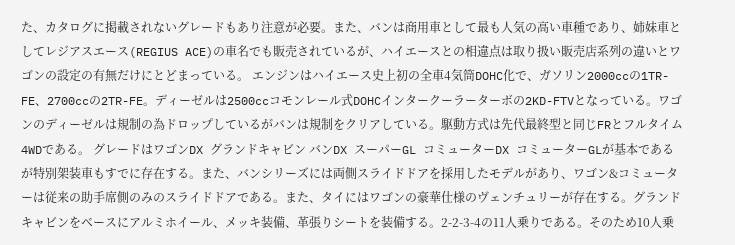た、カタログに掲載されないグレードもあり注意が必要。また、バンは商用車として最も人気の高い車種であり、姉妹車としてレジアスエース(REGIUS ACE)の車名でも販売されているが、ハイエースとの相違点は取り扱い販売店系列の違いとワゴンの設定の有無だけにとどまっている。 エンジンはハイエース史上初の全車4気筒DOHC化で、ガソリン2000ccの1TR-FE、2700ccの2TR-FE。ディーゼルは2500ccコモンレール式DOHCインタークーラーターボの2KD-FTVとなっている。ワゴンのディーゼルは規制の為ドロップしているがバンは規制をクリアしている。駆動方式は先代最終型と同じFRとフルタイム4WDである。 グレードはワゴンDX グランドキャビン バンDX スーパーGL コミューターDX コミューターGLが基本であるが特別架装車もすでに存在する。また、バンシリーズには両側スライドドアを採用したモデルがあり、ワゴン&コミューターは従来の助手席側のみのスライドドアである。また、タイにはワゴンの豪華仕様のヴェンチュリーが存在する。グランドキャビンをベースにアルミホイール、メッキ装備、革張りシートを装備する。2-2-3-4の11人乗りである。そのため10人乗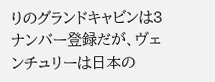りのグランドキャビンは3ナンバー登録だが、ヴェンチュリーは日本の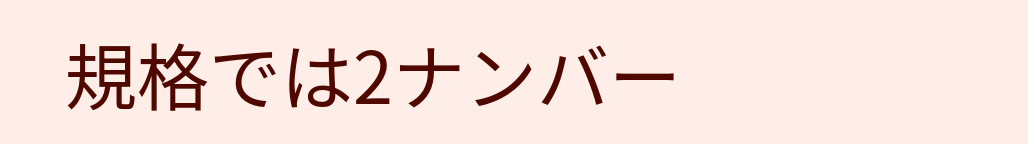規格では2ナンバー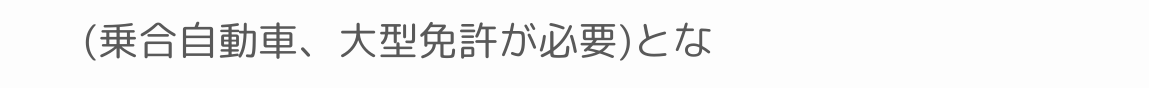(乗合自動車、大型免許が必要)とな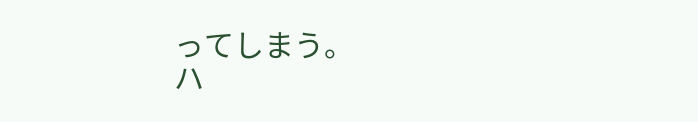ってしまう。
ハ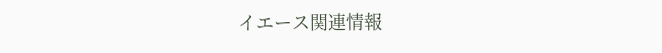イエース関連情報